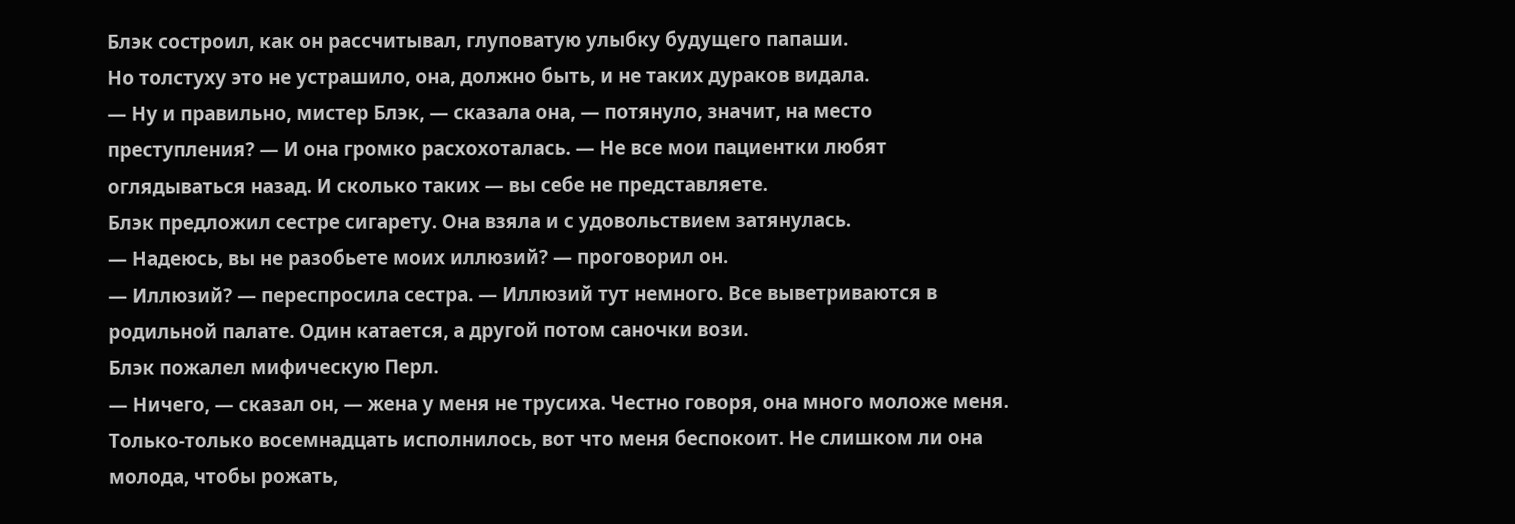Блэк состроил, как он рассчитывал, глуповатую улыбку будущего папаши.
Но толстуху это не устрашило, она, должно быть, и не таких дураков видала.
— Ну и правильно, мистер Блэк, — сказала она, — потянуло, значит, на место преступления? — И она громко расхохоталась. — Не все мои пациентки любят оглядываться назад. И сколько таких — вы себе не представляете.
Блэк предложил сестре сигарету. Она взяла и с удовольствием затянулась.
— Надеюсь, вы не разобьете моих иллюзий? — проговорил он.
— Иллюзий? — переспросила сестра. — Иллюзий тут немного. Все выветриваются в родильной палате. Один катается, а другой потом саночки вози.
Блэк пожалел мифическую Перл.
— Ничего, — сказал он, — жена у меня не трусиха. Честно говоря, она много моложе меня. Только-только восемнадцать исполнилось, вот что меня беспокоит. Не слишком ли она молода, чтобы рожать,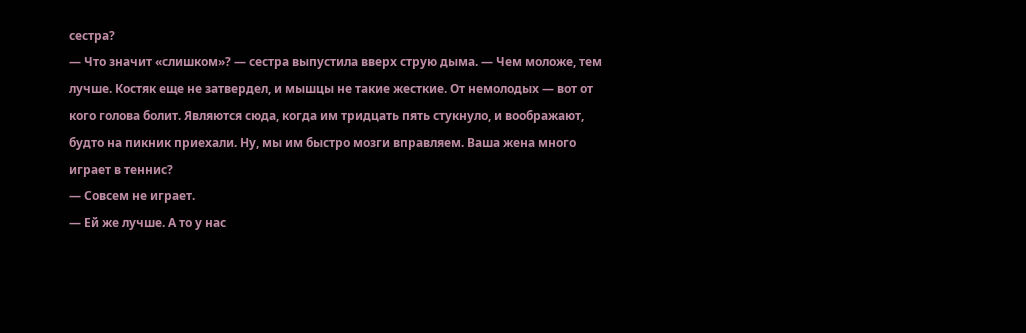сестра?
— Что значит «слишком»? — сестра выпустила вверх струю дыма. — Чем моложе, тем лучше. Костяк еще не затвердел, и мышцы не такие жесткие. От немолодых — вот от кого голова болит. Являются сюда, когда им тридцать пять стукнуло, и воображают, будто на пикник приехали. Ну, мы им быстро мозги вправляем. Ваша жена много играет в теннис?
— Совсем не играет.
— Ей же лучше. А то у нас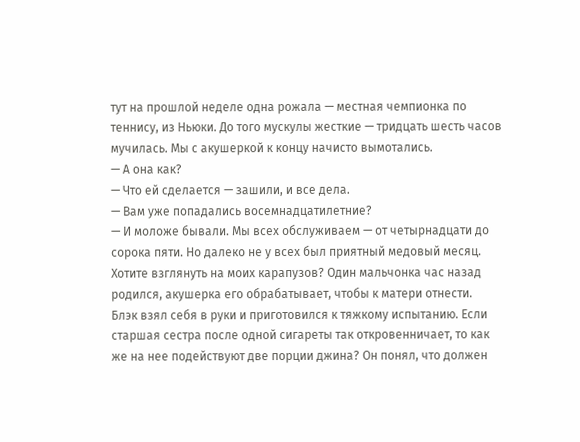тут на прошлой неделе одна рожала — местная чемпионка по теннису, из Ньюки. До того мускулы жесткие — тридцать шесть часов мучилась. Мы с акушеркой к концу начисто вымотались.
— А она как?
— Что ей сделается — зашили, и все дела.
— Вам уже попадались восемнадцатилетние?
— И моложе бывали. Мы всех обслуживаем — от четырнадцати до сорока пяти. Но далеко не у всех был приятный медовый месяц. Хотите взглянуть на моих карапузов? Один мальчонка час назад родился, акушерка его обрабатывает, чтобы к матери отнести.
Блэк взял себя в руки и приготовился к тяжкому испытанию. Если старшая сестра после одной сигареты так откровенничает, то как же на нее подействуют две порции джина? Он понял, что должен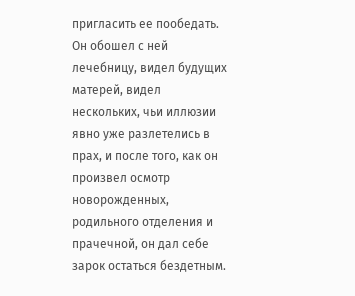пригласить ее пообедать. Он обошел с ней лечебницу, видел будущих матерей, видел нескольких, чьи иллюзии явно уже разлетелись в прах, и после того, как он произвел осмотр новорожденных, родильного отделения и прачечной, он дал себе зарок остаться бездетным.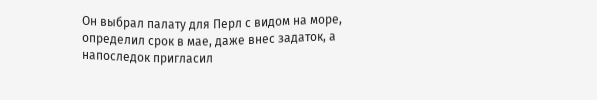Он выбрал палату для Перл с видом на море, определил срок в мае, даже внес задаток, а напоследок пригласил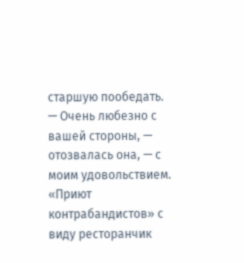старшую пообедать.
— Очень любезно с вашей стороны, — отозвалась она, — с моим удовольствием. «Приют контрабандистов» с виду ресторанчик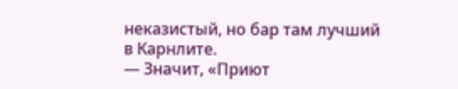неказистый, но бар там лучший в Карнлите.
— Значит, «Приют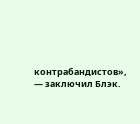контрабандистов», — заключил Блэк.